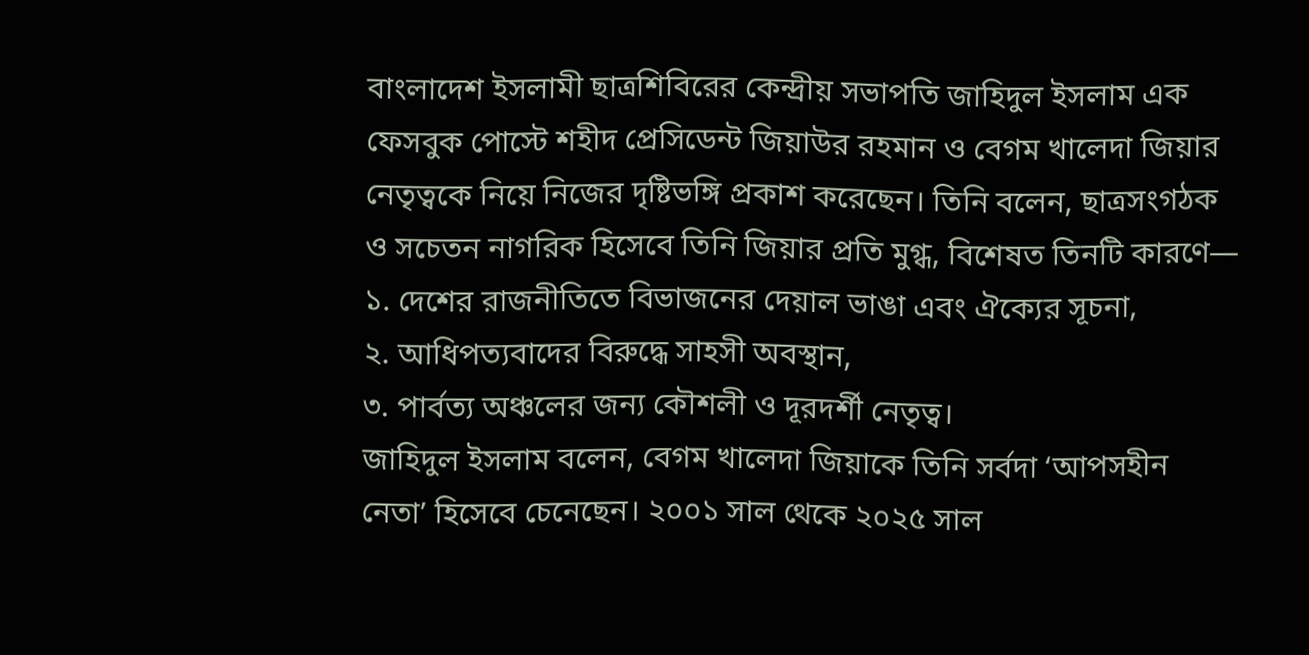বাংলাদেশ ইসলামী ছাত্রশিবিরের কেন্দ্রীয় সভাপতি জাহিদুল ইসলাম এক ফেসবুক পোস্টে শহীদ প্রেসিডেন্ট জিয়াউর রহমান ও বেগম খালেদা জিয়ার নেতৃত্বকে নিয়ে নিজের দৃষ্টিভঙ্গি প্রকাশ করেছেন। তিনি বলেন, ছাত্রসংগঠক ও সচেতন নাগরিক হিসেবে তিনি জিয়ার প্রতি মুগ্ধ, বিশেষত তিনটি কারণে—
১. দেশের রাজনীতিতে বিভাজনের দেয়াল ভাঙা এবং ঐক্যের সূচনা,
২. আধিপত্যবাদের বিরুদ্ধে সাহসী অবস্থান,
৩. পার্বত্য অঞ্চলের জন্য কৌশলী ও দূরদর্শী নেতৃত্ব।
জাহিদুল ইসলাম বলেন, বেগম খালেদা জিয়াকে তিনি সর্বদা ‘আপসহীন নেতা’ হিসেবে চেনেছেন। ২০০১ সাল থেকে ২০২৫ সাল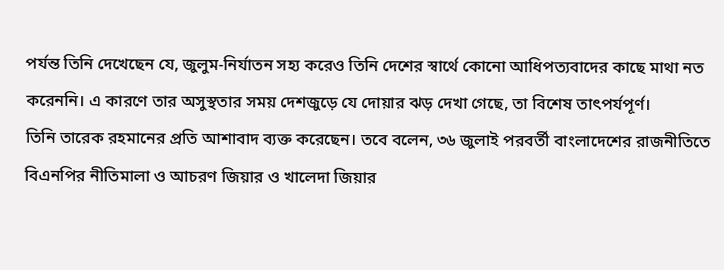পর্যন্ত তিনি দেখেছেন যে, জুলুম-নির্যাতন সহ্য করেও তিনি দেশের স্বার্থে কোনো আধিপত্যবাদের কাছে মাথা নত করেননি। এ কারণে তার অসুস্থতার সময় দেশজুড়ে যে দোয়ার ঝড় দেখা গেছে, তা বিশেষ তাৎপর্যপূর্ণ।
তিনি তারেক রহমানের প্রতি আশাবাদ ব্যক্ত করেছেন। তবে বলেন, ৩৬ জুলাই পরবর্তী বাংলাদেশের রাজনীতিতে বিএনপির নীতিমালা ও আচরণ জিয়ার ও খালেদা জিয়ার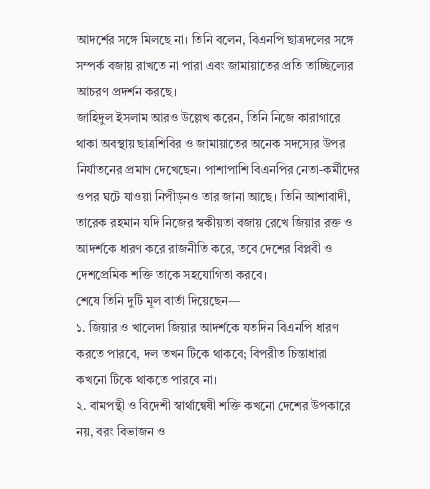আদর্শের সঙ্গে মিলছে না। তিনি বলেন, বিএনপি ছাত্রদলের সঙ্গে সম্পর্ক বজায় রাখতে না পারা এবং জামায়াতের প্রতি তাচ্ছিল্যের আচরণ প্রদর্শন করছে।
জাহিদুল ইসলাম আরও উল্লেখ করেন, তিনি নিজে কারাগারে থাকা অবস্থায় ছাত্রশিবির ও জামায়াতের অনেক সদস্যের উপর নির্যাতনের প্রমাণ দেখেছেন। পাশাপাশি বিএনপির নেতা-কর্মীদের ওপর ঘটে যাওয়া নিপীড়নও তার জানা আছে। তিনি আশাবাদী, তারেক রহমান যদি নিজের স্বকীয়তা বজায় রেখে জিয়ার রক্ত ও আদর্শকে ধারণ করে রাজনীতি করে, তবে দেশের বিপ্লবী ও দেশপ্রেমিক শক্তি তাকে সহযোগিতা করবে।
শেষে তিনি দুটি মূল বার্তা দিয়েছেন—
১. জিয়ার ও খালেদা জিয়ার আদর্শকে যতদিন বিএনপি ধারণ করতে পারবে, দল তখন টিকে থাকবে; বিপরীত চিন্তাধারা কখনো টিকে থাকতে পারবে না।
২. বামপন্থী ও বিদেশী স্বার্থান্বেষী শক্তি কখনো দেশের উপকারে নয়, বরং বিভাজন ও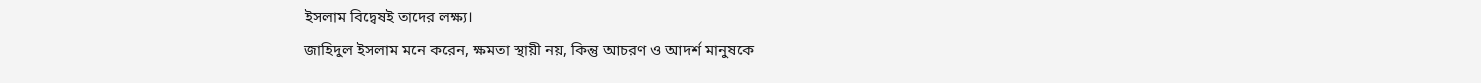ইসলাম বিদ্বেষই তাদের লক্ষ্য।
জাহিদুল ইসলাম মনে করেন, ক্ষমতা স্থায়ী নয়, কিন্তু আচরণ ও আদর্শ মানুষকে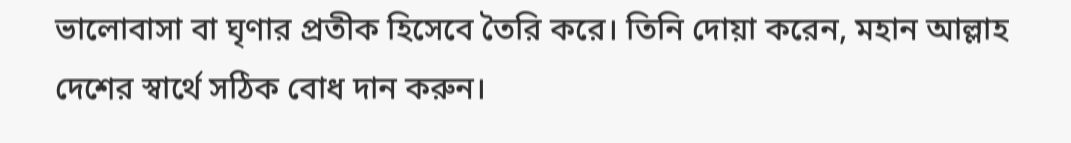ভালোবাসা বা ঘৃণার প্রতীক হিসেবে তৈরি করে। তিনি দোয়া করেন, মহান আল্লাহ দেশের স্বার্থে সঠিক বোধ দান করুন।